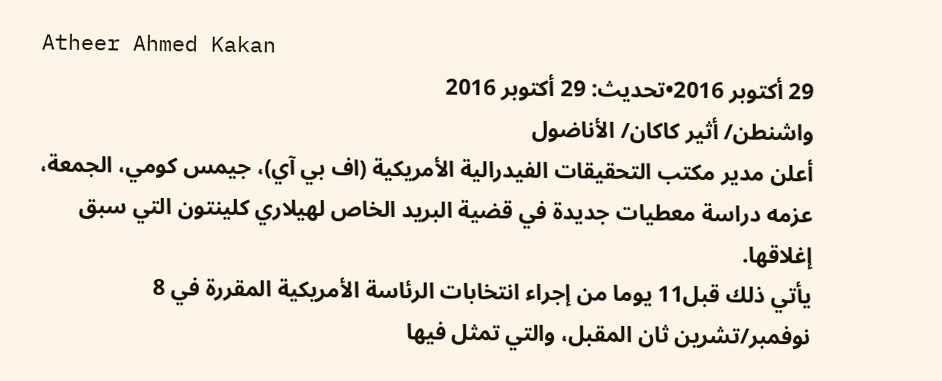Atheer Ahmed Kakan
29 أكتوبر 2016•تحديث: 29 أكتوبر 2016
واشنطن/ أثير كاكان/ الأناضول
أعلن مدير مكتب التحقيقات الفيدرالية الأمريكية (اف بي آي)، جيمس كومي، الجمعة، عزمه دراسة معطيات جديدة في قضية البريد الخاص لهيلاري كلينتون التي سبق إغلاقها.
يأتي ذلك قبل11 يوما من إجراء انتخابات الرئاسة الأمريكية المقررة في 8 نوفمبر/تشرين ثان المقبل، والتي تمثل فيها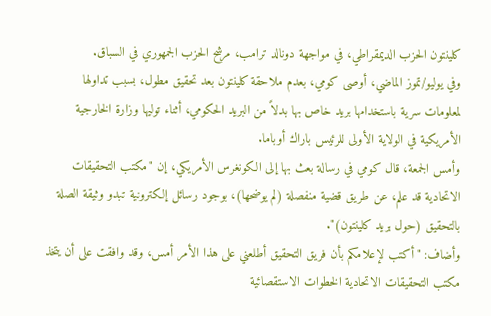كلينتون الحزب الديمقراطي، في مواجهة دونالد ترامب، مرشح الحزب الجمهوري في السباق.
وفي يوليو/تموز الماضي، أوصى كومي، بعدم ملاحقة كلينتون بعد تحقيق مطول، بسبب تداولها لمعلومات سرية باستخدامها بريد خاص بها بدلاً من البريد الحكومي، أثناء توليها وزارة الخارجية الأمريكية في الولاية الأولى للرئيس باراك أوباما.
وأمس الجمعة، قال كومي في رسالة بعث بها إلى الكونغرس الأمريكي، إن "مكتب التحقيقات الاتحادية قد علم، عن طريق قضية منفصلة (لم يوضحها)، بوجود رسائل إلكترونية تبدو وثيقة الصلة بالتحقيق (حول بريد كلينتون)".
وأضاف: "أكتب لإعلامكم بأن فريق التحقيق أطلعني على هذا الأمر أمس، وقد وافقت على أن يتخذ مكتب التحقيقات الاتحادية الخطوات الاستقصائية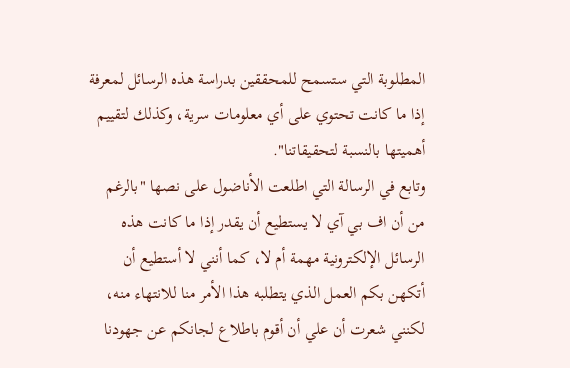المطلوبة التي ستسمح للمحققين بدراسة هذه الرسائل لمعرفة إذا ما كانت تحتوي على أي معلومات سرية، وكذلك لتقييم أهميتها بالنسبة لتحقيقاتنا".
وتابع في الرسالة التي اطلعت الأناضول على نصها "بالرغم من أن اف بي آي لا يستطيع أن يقدر إذا ما كانت هذه الرسائل الإلكترونية مهمة أم لا، كما أنني لا أستطيع أن أتكهن بكم العمل الذي يتطلبه هذا الأمر منا للانتهاء منه، لكنني شعرت أن علي أن أقوم باطلاع لجانكم عن جهودنا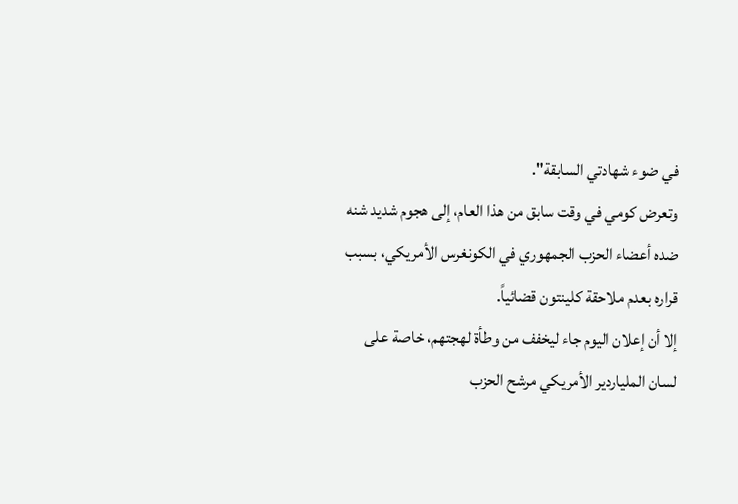في ضوء شهادتي السابقة".
وتعرض كومي في وقت سابق من هذا العام، إلى هجوم شديد شنه ضده أعضاء الحزب الجمهوري في الكونغرس الأمريكي، بسبب قراره بعدم ملاحقة كلينتون قضائياً.
إلا أن إعلان اليوم جاء ليخفف من وطأة لهجتهم، خاصة على لسان الملياردير الأمريكي مرشح الحزب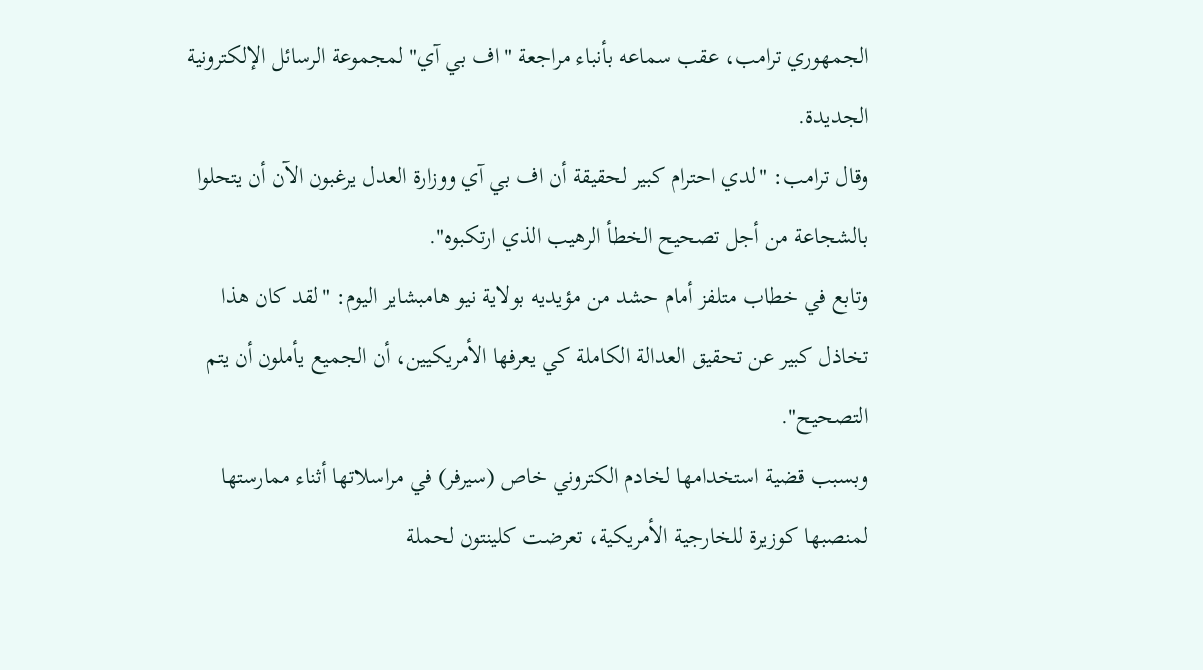الجمهوري ترامب، عقب سماعه بأنباء مراجعة "اف بي آي" لمجموعة الرسائل الإلكترونية الجديدة.
وقال ترامب: "لدي احترام كبير لحقيقة أن اف بي آي ووزارة العدل يرغبون الآن أن يتحلوا بالشجاعة من أجل تصحيح الخطأ الرهيب الذي ارتكبوه".
وتابع في خطاب متلفز أمام حشد من مؤيديه بولاية نيو هامبشاير اليوم: "لقد كان هذا تخاذل كبير عن تحقيق العدالة الكاملة كي يعرفها الأمريكيين، أن الجميع يأملون أن يتم التصحيح".
وبسبب قضية استخدامها لخادم الكتروني خاص (سيرفر) في مراسلاتها أثناء ممارستها لمنصبها كوزيرة للخارجية الأمريكية، تعرضت كلينتون لحملة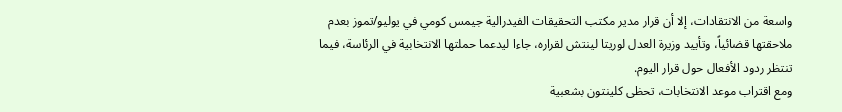واسعة من الانتقادات، إلا أن قرار مدير مكتب التحقيقات الفيدرالية جيمس كومي في يوليو/تموز بعدم ملاحقتها قضائياً، وتأييد وزيرة العدل لوريتا لينتش لقراره، جاءا ليدعما حملتها الانتخابية في الرئاسة، فيما تنتظر ردود الأفعال حول قرار اليوم.
ومع اقتراب موعد الانتخابات، تحظى كلينتون بشعبية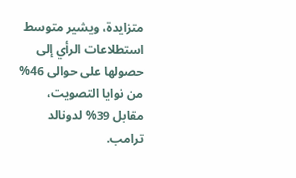متزايدة، ويشير متوسط استطلاعات الرأي إلى حصولها على حوالى 46% من نوايا التصويت، مقابل 39% لدونالد ترامب.